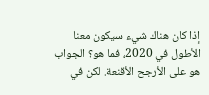إذا كان هناك شيء سيكون معنا الأطول في 2020، فما هو؟ الجواب هو على الأرجح الأقنعة. لكن في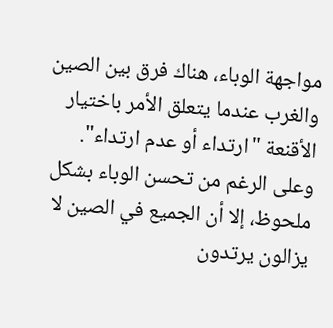مواجهة الوباء، هناك فرق بين الصين والغرب عندما يتعلق الأمر باختيار الأقنعة "ارتداء أو عدم ارتداء".
وعلى الرغم من تحسن الوباء بشكل ملحوظ، إلا أن الجميع في الصين لا يزالون يرتدون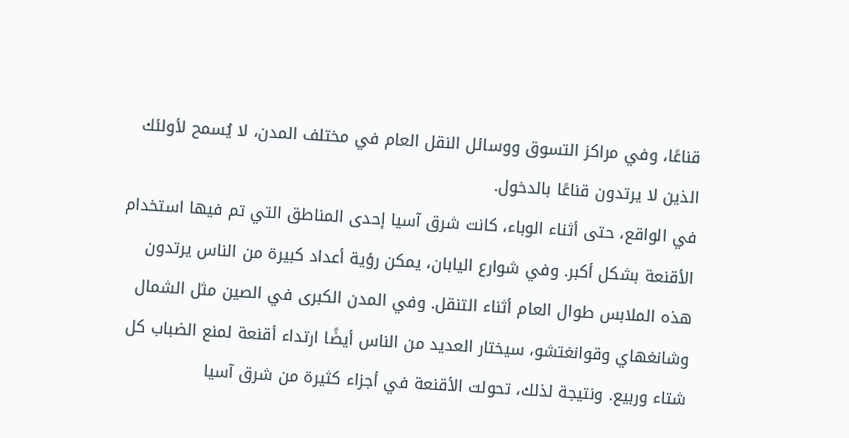قناعًا، وفي مراكز التسوق ووسائل النقل العام في مختلف المدن، لا يُسمح لأولئك الذين لا يرتدون قناعًا بالدخول.
في الواقع، حتى أثناء الوباء، كانت شرق آسيا إحدى المناطق التي تم فيها استخدام الأقنعة بشكل أكبر. وفي شوارع اليابان، يمكن رؤية أعداد كبيرة من الناس يرتدون هذه الملابس طوال العام أثناء التنقل. وفي المدن الكبرى في الصين مثل الشمال وشانغهاي وقوانغتشو، سيختار العديد من الناس أيضًا ارتداء أقنعة لمنع الضباب كل شتاء وربيع. ونتيجة لذلك، تحولت الأقنعة في أجزاء كثيرة من شرق آسيا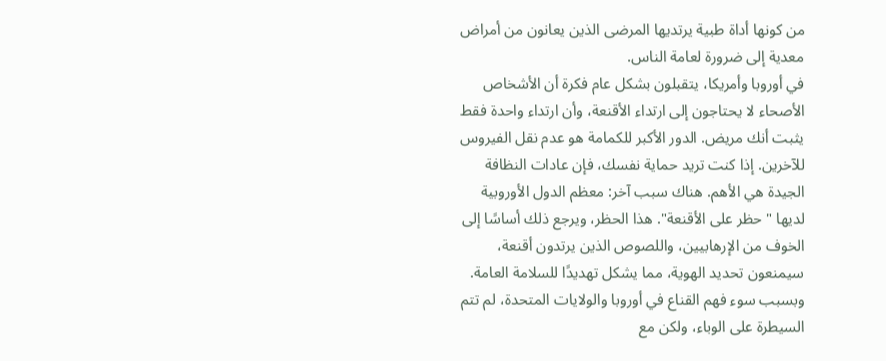من كونها أداة طبية يرتديها المرضى الذين يعانون من أمراض معدية إلى ضرورة لعامة الناس.
في أوروبا وأمريكا، يتقبلون بشكل عام فكرة أن الأشخاص الأصحاء لا يحتاجون إلى ارتداء الأقنعة، وأن ارتداء واحدة فقط يثبت أنك مريض. الدور الأكبر للكمامة هو عدم نقل الفيروس للآخرين. إذا كنت تريد حماية نفسك، فإن عادات النظافة الجيدة هي الأهم. هناك سبب آخر: معظم الدول الأوروبية لديها "حظر على الأقنعة". هذا الحظر، ويرجع ذلك أساسًا إلى الخوف من الإرهابيين، واللصوص الذين يرتدون أقنعة، سيمنعون تحديد الهوية، مما يشكل تهديدًا للسلامة العامة.
وبسبب سوء فهم القناع في أوروبا والولايات المتحدة، لم تتم السيطرة على الوباء، ولكن مع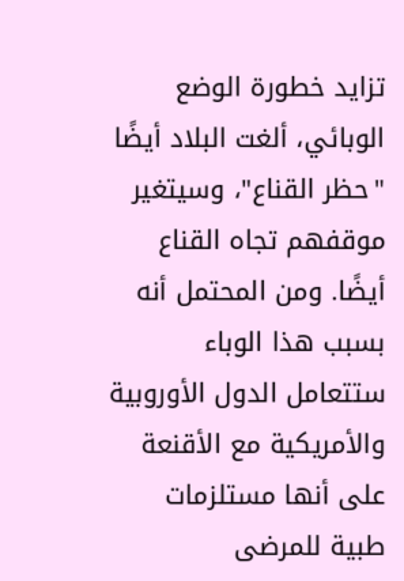تزايد خطورة الوضع الوبائي، ألغت البلاد أيضًا "حظر القناع"، وسيتغير موقفهم تجاه القناع أيضًا. ومن المحتمل أنه بسبب هذا الوباء ستتعامل الدول الأوروبية والأمريكية مع الأقنعة على أنها مستلزمات طبية للمرضى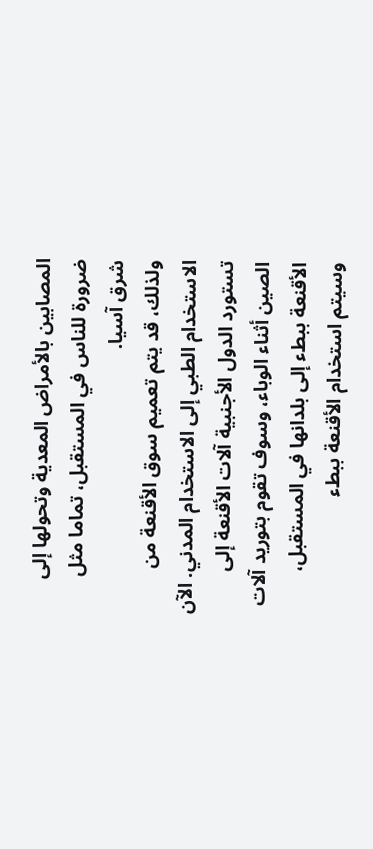المصابين بالأمراض المعدية وتحولها إلى ضرورة للناس في المستقبل، تماما مثل شرق آسيا.
ولذلك، قد يتم تعميم سوق الأقنعة من الاستخدام الطبي إلى الاستخدام المدني. الآن تستورد الدول الأجنبية آلات الأقنعة إلى الصين أثناء الوباء، وسوف تقوم بتوريد آلات الأقنعة ببطء إلى بلدانها في المستقبل، وسيتم استخدام الأقنعة ببطء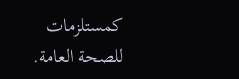كمستلزمات للصحة العامة.